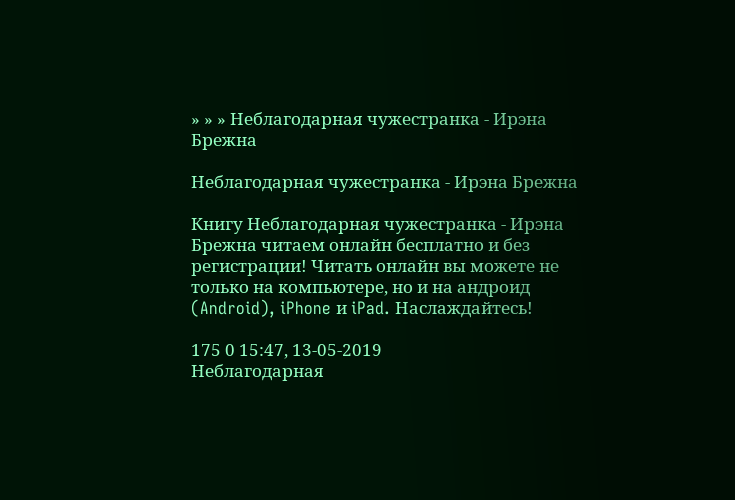» » » Неблагодарная чужестранка - Ирэна Брежна

Неблагодарная чужестранка - Ирэна Брежна

Книгу Неблагодарная чужестранка - Ирэна Брежна читаем онлайн бесплатно и без регистрации! Читать онлайн вы можете не только на компьютере, но и на андроид (Android), iPhone и iPad. Наслаждайтесь!

175 0 15:47, 13-05-2019
Неблагодарная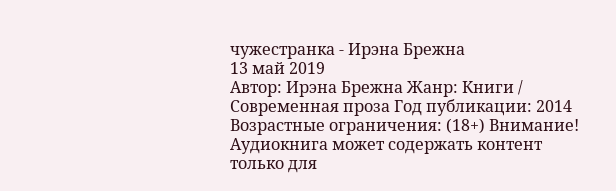чужестранка - Ирэна Брежна
13 май 2019
Автор: Ирэна Брежна Жанр: Книги / Современная проза Год публикации: 2014 Возрастные ограничения: (18+) Внимание! Аудиокнига может содержать контент только для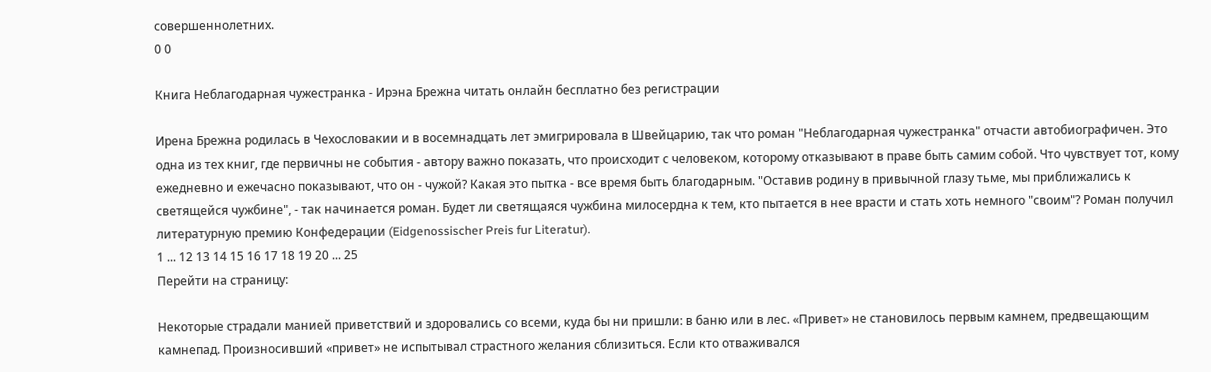совершеннолетних.
0 0

Книга Неблагодарная чужестранка - Ирэна Брежна читать онлайн бесплатно без регистрации

Ирена Брежна родилась в Чехословакии и в восемнадцать лет эмигрировала в Швейцарию, так что роман "Неблагодарная чужестранка" отчасти автобиографичен. Это одна из тех книг, где первичны не события - автору важно показать, что происходит с человеком, которому отказывают в праве быть самим собой. Что чувствует тот, кому ежедневно и ежечасно показывают, что он - чужой? Какая это пытка - все время быть благодарным. "Оставив родину в привычной глазу тьме, мы приближались к светящейся чужбине", - так начинается роман. Будет ли светящаяся чужбина милосердна к тем, кто пытается в нее врасти и стать хоть немного "своим"? Роман получил литературную премию Конфедерации (Eidgenossischer Preis fur Literatur).
1 ... 12 13 14 15 16 17 18 19 20 ... 25
Перейти на страницу:

Некоторые страдали манией приветствий и здоровались со всеми, куда бы ни пришли: в баню или в лес. «Привет» не становилось первым камнем, предвещающим камнепад. Произносивший «привет» не испытывал страстного желания сблизиться. Если кто отваживался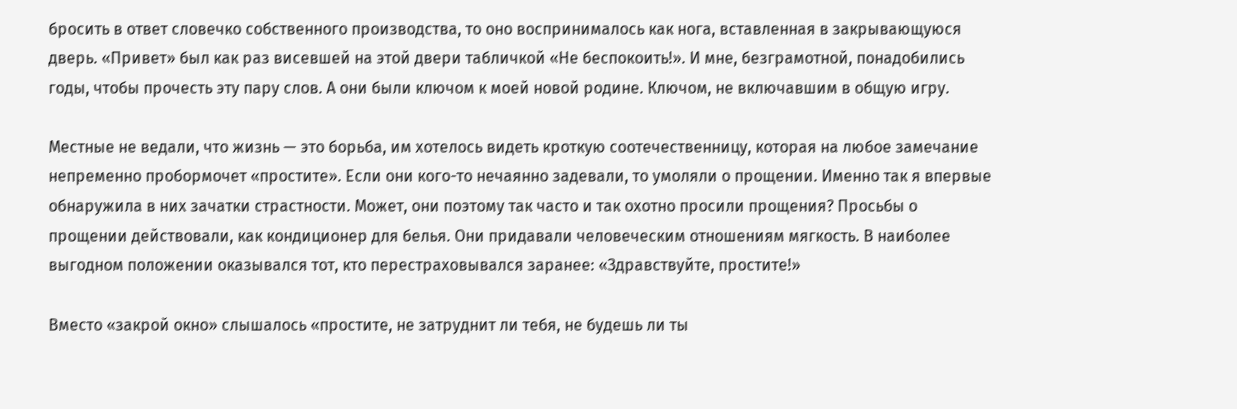бросить в ответ словечко собственного производства, то оно воспринималось как нога, вставленная в закрывающуюся дверь. «Привет» был как раз висевшей на этой двери табличкой «Не беспокоить!». И мне, безграмотной, понадобились годы, чтобы прочесть эту пару слов. А они были ключом к моей новой родине. Ключом, не включавшим в общую игру.

Местные не ведали, что жизнь — это борьба, им хотелось видеть кроткую соотечественницу, которая на любое замечание непременно пробормочет «простите». Если они кого-то нечаянно задевали, то умоляли о прощении. Именно так я впервые обнаружила в них зачатки страстности. Может, они поэтому так часто и так охотно просили прощения? Просьбы о прощении действовали, как кондиционер для белья. Они придавали человеческим отношениям мягкость. В наиболее выгодном положении оказывался тот, кто перестраховывался заранее: «Здравствуйте, простите!»

Вместо «закрой окно» слышалось «простите, не затруднит ли тебя, не будешь ли ты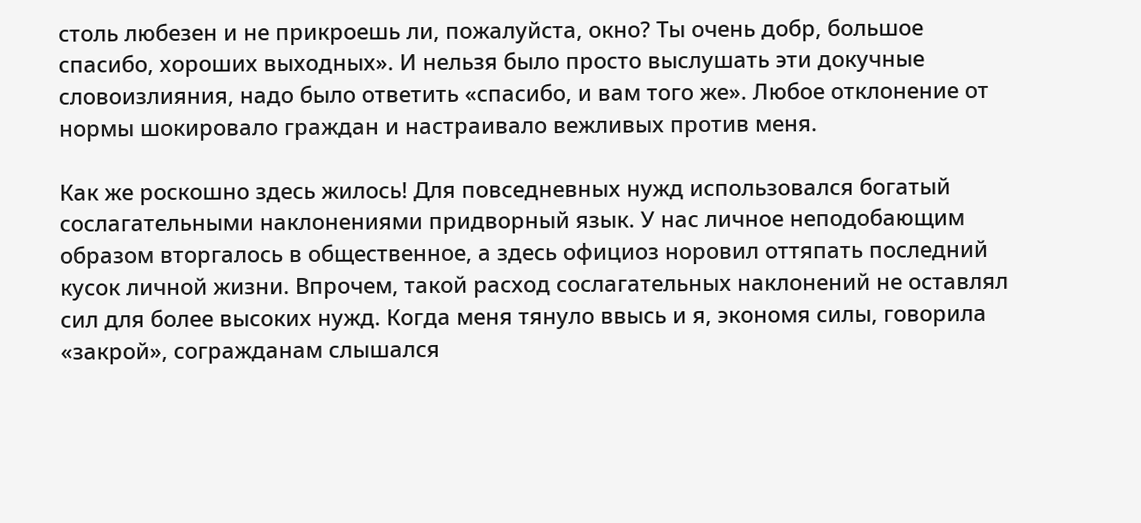столь любезен и не прикроешь ли, пожалуйста, окно? Ты очень добр, большое спасибо, хороших выходных». И нельзя было просто выслушать эти докучные словоизлияния, надо было ответить «спасибо, и вам того же». Любое отклонение от нормы шокировало граждан и настраивало вежливых против меня.

Как же роскошно здесь жилось! Для повседневных нужд использовался богатый сослагательными наклонениями придворный язык. У нас личное неподобающим образом вторгалось в общественное, а здесь официоз норовил оттяпать последний кусок личной жизни. Впрочем, такой расход сослагательных наклонений не оставлял сил для более высоких нужд. Когда меня тянуло ввысь и я, экономя силы, говорила «закрой», согражданам слышался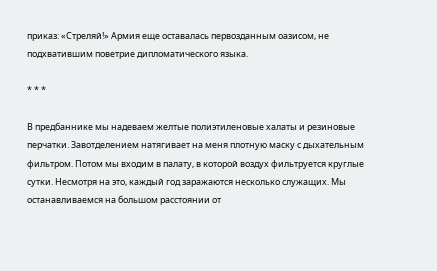приказ: «Стреляй!» Армия еще оставалась первозданным оазисом, не подхватившим поветрие дипломатического языка.

* * *

В предбаннике мы надеваем желтые полиэтиленовые халаты и резиновые перчатки. Завотделением натягивает на меня плотную маску с дыхательным фильтром. Потом мы входим в палату, в которой воздух фильтруется круглые сутки. Несмотря на это, каждый год заражаются несколько служащих. Мы останавливаемся на большом расстоянии от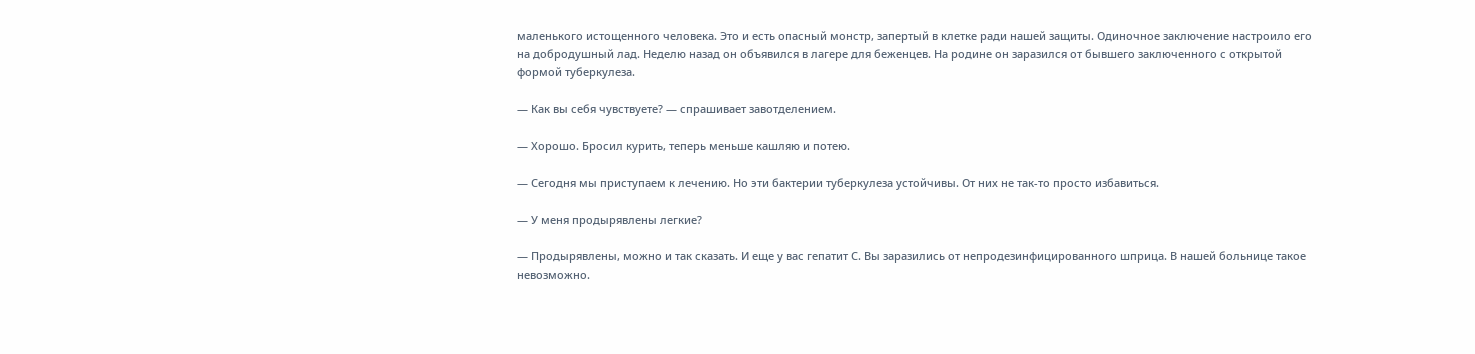маленького истощенного человека. Это и есть опасный монстр, запертый в клетке ради нашей защиты. Одиночное заключение настроило его на добродушный лад. Неделю назад он объявился в лагере для беженцев. На родине он заразился от бывшего заключенного с открытой формой туберкулеза.

— Как вы себя чувствуете? — спрашивает завотделением.

— Хорошо. Бросил курить, теперь меньше кашляю и потею.

— Сегодня мы приступаем к лечению. Но эти бактерии туберкулеза устойчивы. От них не так-то просто избавиться.

— У меня продырявлены легкие?

— Продырявлены, можно и так сказать. И еще у вас гепатит С. Вы заразились от непродезинфицированного шприца. В нашей больнице такое невозможно.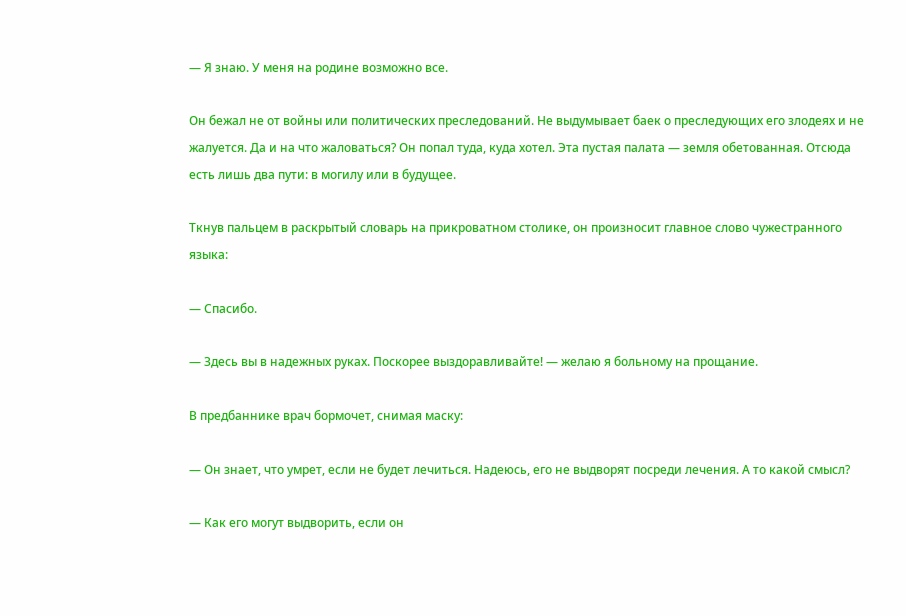— Я знаю. У меня на родине возможно все.

Он бежал не от войны или политических преследований. Не выдумывает баек о преследующих его злодеях и не жалуется. Да и на что жаловаться? Он попал туда, куда хотел. Эта пустая палата — земля обетованная. Отсюда есть лишь два пути: в могилу или в будущее.

Ткнув пальцем в раскрытый словарь на прикроватном столике, он произносит главное слово чужестранного языка:

— Спасибо.

— Здесь вы в надежных руках. Поскорее выздоравливайте! — желаю я больному на прощание.

В предбаннике врач бормочет, снимая маску:

— Он знает, что умрет, если не будет лечиться. Надеюсь, его не выдворят посреди лечения. А то какой смысл?

— Как его могут выдворить, если он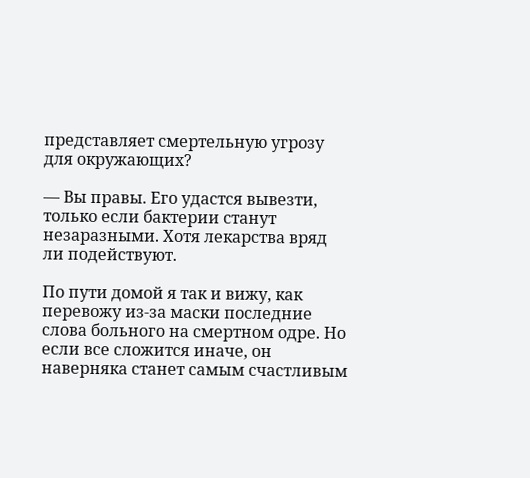представляет смертельную угрозу для окружающих?

— Вы правы. Его удастся вывезти, только если бактерии станут незаразными. Хотя лекарства вряд ли подействуют.

По пути домой я так и вижу, как перевожу из-за маски последние слова больного на смертном одре. Но если все сложится иначе, он наверняка станет самым счастливым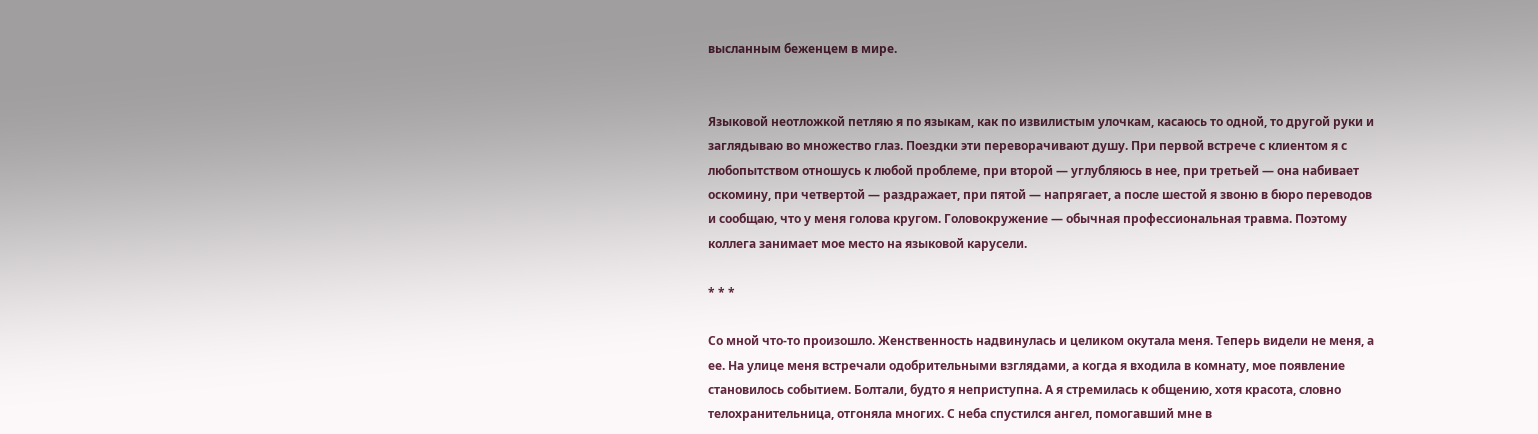высланным беженцем в мире.


Языковой неотложкой петляю я по языкам, как по извилистым улочкам, касаюсь то одной, то другой руки и заглядываю во множество глаз. Поездки эти переворачивают душу. При первой встрече с клиентом я с любопытством отношусь к любой проблеме, при второй — углубляюсь в нее, при третьей — она набивает оскомину, при четвертой — раздражает, при пятой — напрягает, а после шестой я звоню в бюро переводов и сообщаю, что у меня голова кругом. Головокружение — обычная профессиональная травма. Поэтому коллега занимает мое место на языковой карусели.

* * *

Со мной что-то произошло. Женственность надвинулась и целиком окутала меня. Теперь видели не меня, а ее. На улице меня встречали одобрительными взглядами, а когда я входила в комнату, мое появление становилось событием. Болтали, будто я неприступна. А я стремилась к общению, хотя красота, словно телохранительница, отгоняла многих. С неба спустился ангел, помогавший мне в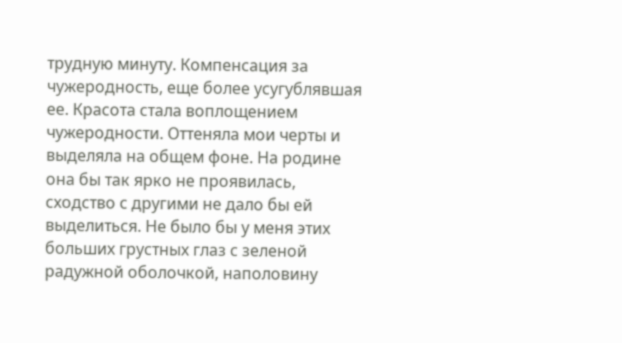трудную минуту. Компенсация за чужеродность, еще более усугублявшая ее. Красота стала воплощением чужеродности. Оттеняла мои черты и выделяла на общем фоне. На родине она бы так ярко не проявилась, сходство с другими не дало бы ей выделиться. Не было бы у меня этих больших грустных глаз с зеленой радужной оболочкой, наполовину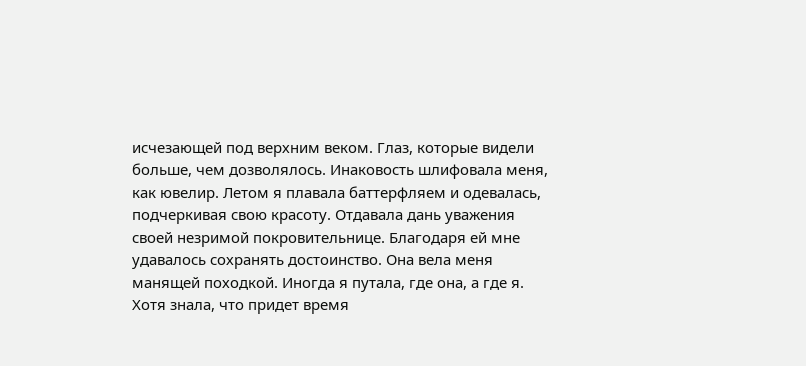исчезающей под верхним веком. Глаз, которые видели больше, чем дозволялось. Инаковость шлифовала меня, как ювелир. Летом я плавала баттерфляем и одевалась, подчеркивая свою красоту. Отдавала дань уважения своей незримой покровительнице. Благодаря ей мне удавалось сохранять достоинство. Она вела меня манящей походкой. Иногда я путала, где она, а где я. Хотя знала, что придет время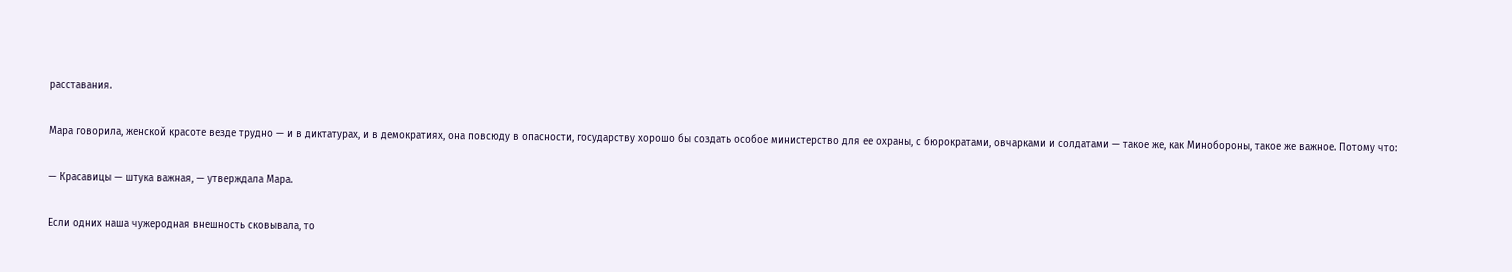расставания.

Мара говорила, женской красоте везде трудно — и в диктатурах, и в демократиях, она повсюду в опасности, государству хорошо бы создать особое министерство для ее охраны, с бюрократами, овчарками и солдатами — такое же, как Минобороны, такое же важное. Потому что:

— Красавицы — штука важная, — утверждала Мара.

Если одних наша чужеродная внешность сковывала, то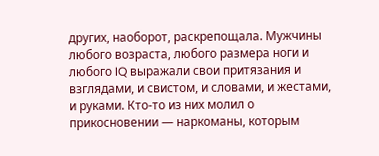других, наоборот, раскрепощала. Мужчины любого возраста, любого размера ноги и любого IQ выражали свои притязания и взглядами, и свистом, и словами, и жестами, и руками. Кто-то из них молил о прикосновении — наркоманы, которым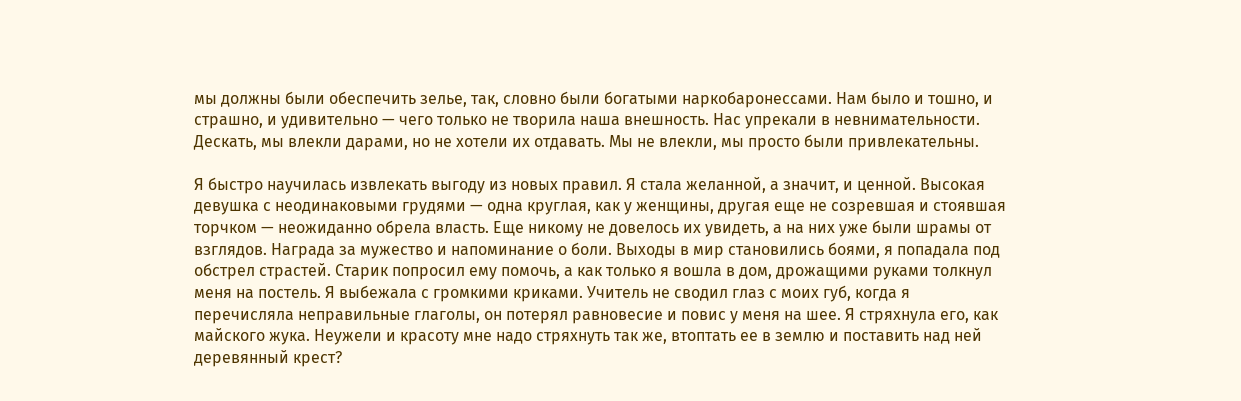мы должны были обеспечить зелье, так, словно были богатыми наркобаронессами. Нам было и тошно, и страшно, и удивительно — чего только не творила наша внешность. Нас упрекали в невнимательности. Дескать, мы влекли дарами, но не хотели их отдавать. Мы не влекли, мы просто были привлекательны.

Я быстро научилась извлекать выгоду из новых правил. Я стала желанной, а значит, и ценной. Высокая девушка с неодинаковыми грудями — одна круглая, как у женщины, другая еще не созревшая и стоявшая торчком — неожиданно обрела власть. Еще никому не довелось их увидеть, а на них уже были шрамы от взглядов. Награда за мужество и напоминание о боли. Выходы в мир становились боями, я попадала под обстрел страстей. Старик попросил ему помочь, а как только я вошла в дом, дрожащими руками толкнул меня на постель. Я выбежала с громкими криками. Учитель не сводил глаз с моих губ, когда я перечисляла неправильные глаголы, он потерял равновесие и повис у меня на шее. Я стряхнула его, как майского жука. Неужели и красоту мне надо стряхнуть так же, втоптать ее в землю и поставить над ней деревянный крест?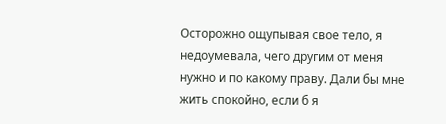Осторожно ощупывая свое тело, я недоумевала, чего другим от меня нужно и по какому праву. Дали бы мне жить спокойно, если б я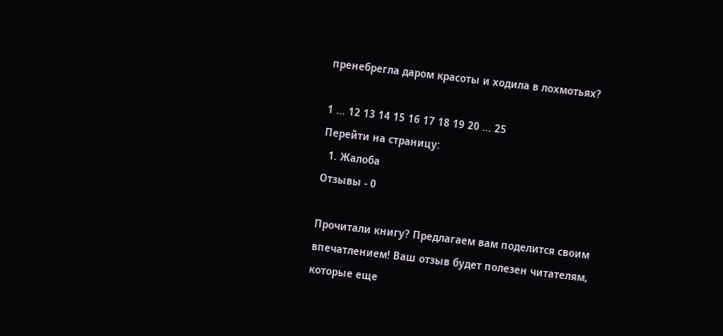пренебрегла даром красоты и ходила в лохмотьях?

1 ... 12 13 14 15 16 17 18 19 20 ... 25
Перейти на страницу:
  1. Жалоба
Отзывы - 0

Прочитали книгу? Предлагаем вам поделится своим впечатлением! Ваш отзыв будет полезен читателям, которые еще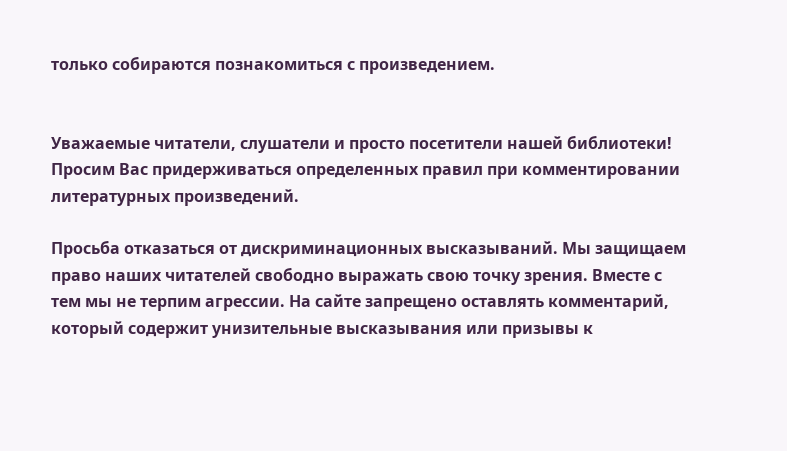только собираются познакомиться с произведением.


Уважаемые читатели, слушатели и просто посетители нашей библиотеки! Просим Вас придерживаться определенных правил при комментировании литературных произведений.

Просьба отказаться от дискриминационных высказываний. Мы защищаем право наших читателей свободно выражать свою точку зрения. Вместе с тем мы не терпим агрессии. На сайте запрещено оставлять комментарий, который содержит унизительные высказывания или призывы к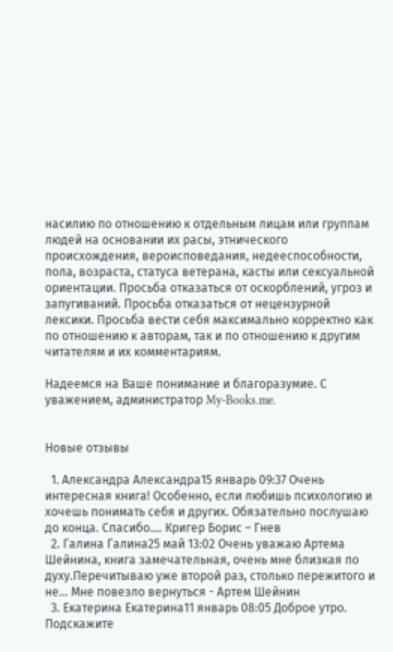насилию по отношению к отдельным лицам или группам людей на основании их расы, этнического происхождения, вероисповедания, недееспособности, пола, возраста, статуса ветерана, касты или сексуальной ориентации. Просьба отказаться от оскорблений, угроз и запугиваний. Просьба отказаться от нецензурной лексики. Просьба вести себя максимально корректно как по отношению к авторам, так и по отношению к другим читателям и их комментариям.

Надеемся на Ваше понимание и благоразумие. С уважением, администратор My-Books.me.


Новые отзывы

  1. Александра Александра15 январь 09:37 Очень интересная книга! Особенно, если любишь психологию и хочешь понимать себя и других. Обязательно послушаю до конца. Спасибо.... Кригер Борис – Гнев
  2. Галина Галина25 май 13:02 Очень уважаю Артема Шейнина, книга замечательная, очень мне близкая по духу.Перечитываю уже второй раз, столько пережитого и не... Мне повезло вернуться - Артем Шейнин
  3. Екатерина Екатерина11 январь 08:05 Доброе утро. Подскажите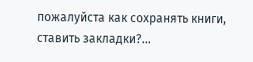пожалуйста как сохранять книги, ставить закладки?...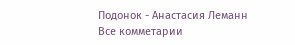Подонок - Анастасия Леманн
Все комметарии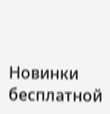Новинки бесплатной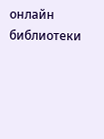онлайн библиотеки